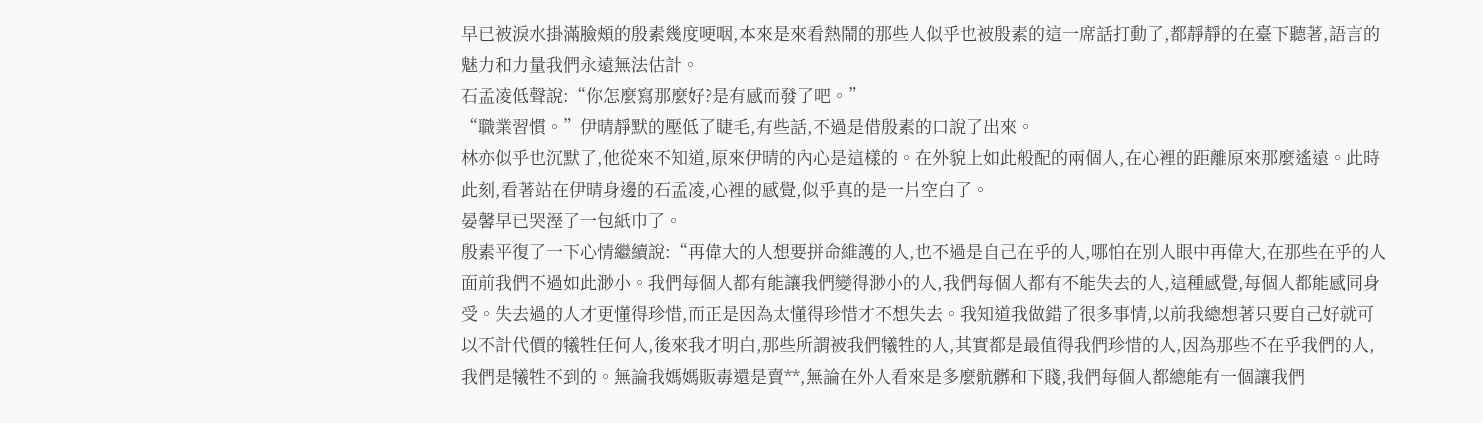早已被淚水掛滿臉頰的殷素幾度哽咽,本來是來看熱鬧的那些人似乎也被殷素的這一席話打動了,都靜靜的在臺下聽著,語言的魅力和力量我們永遠無法估計。
石孟凌低聲說:“你怎麼寫那麼好?是有感而發了吧。”
“職業習慣。”伊晴靜默的壓低了睫毛,有些話,不過是借殷素的口說了出來。
林亦似乎也沉默了,他從來不知道,原來伊晴的內心是這樣的。在外貌上如此般配的兩個人,在心裡的距離原來那麼遙遠。此時此刻,看著站在伊晴身邊的石孟凌,心裡的感覺,似乎真的是一片空白了。
晏馨早已哭溼了一包紙巾了。
殷素平復了一下心情繼續說:“再偉大的人想要拼命維護的人,也不過是自己在乎的人,哪怕在別人眼中再偉大,在那些在乎的人面前我們不過如此渺小。我們每個人都有能讓我們變得渺小的人,我們每個人都有不能失去的人,這種感覺,每個人都能感同身受。失去過的人才更懂得珍惜,而正是因為太懂得珍惜才不想失去。我知道我做錯了很多事情,以前我總想著只要自己好就可以不計代價的犧牲任何人,後來我才明白,那些所謂被我們犧牲的人,其實都是最值得我們珍惜的人,因為那些不在乎我們的人,我們是犧牲不到的。無論我媽媽販毒還是賣**,無論在外人看來是多麼骯髒和下賤,我們每個人都總能有一個讓我們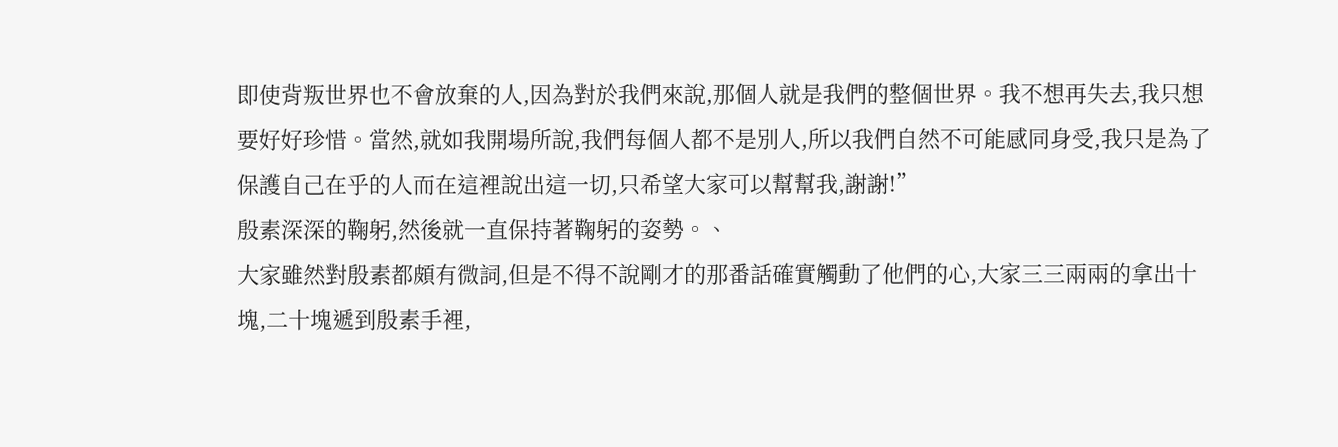即使背叛世界也不會放棄的人,因為對於我們來說,那個人就是我們的整個世界。我不想再失去,我只想要好好珍惜。當然,就如我開場所說,我們每個人都不是別人,所以我們自然不可能感同身受,我只是為了保護自己在乎的人而在這裡說出這一切,只希望大家可以幫幫我,謝謝!”
殷素深深的鞠躬,然後就一直保持著鞠躬的姿勢。、
大家雖然對殷素都頗有微詞,但是不得不說剛才的那番話確實觸動了他們的心,大家三三兩兩的拿出十塊,二十塊遞到殷素手裡,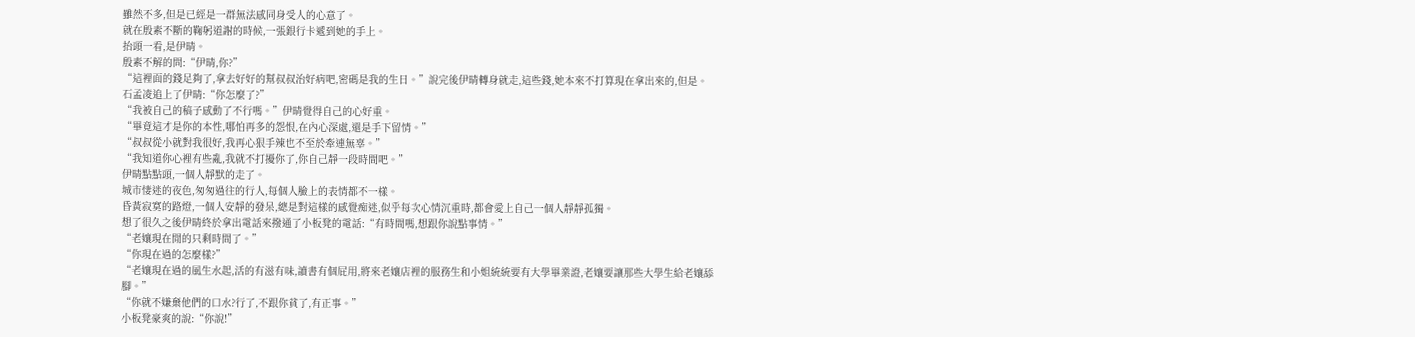雖然不多,但是已經是一群無法感同身受人的心意了。
就在殷素不斷的鞠躬道謝的時候,一張銀行卡遞到她的手上。
抬頭一看,是伊晴。
殷素不解的問:“伊晴,你?”
“這裡面的錢足夠了,拿去好好的幫叔叔治好病吧,密碼是我的生日。”說完後伊晴轉身就走,這些錢,她本來不打算現在拿出來的,但是。
石孟凌追上了伊晴:“你怎麼了?”
“我被自己的稿子感動了不行嗎。”伊晴覺得自己的心好重。
“畢竟這才是你的本性,哪怕再多的怨恨,在內心深處,還是手下留情。”
“叔叔從小就對我很好,我再心狠手辣也不至於牽連無辜。”
“我知道你心裡有些亂,我就不打擾你了,你自己靜一段時間吧。”
伊晴點點頭,一個人靜默的走了。
城市悽迷的夜色,匆匆過往的行人,每個人臉上的表情都不一樣。
昏黃寂寞的路燈,一個人安靜的發呆,總是對這樣的感覺痴迷,似乎每次心情沉重時,都會愛上自己一個人靜靜孤獨。
想了很久之後伊晴終於拿出電話來撥通了小板凳的電話:“有時間嗎,想跟你說點事情。”
“老孃現在閒的只剩時間了。”
“你現在過的怎麼樣?”
“老孃現在過的風生水起,活的有滋有味,讀書有個屁用,將來老孃店裡的服務生和小姐統統要有大學畢業證,老孃要讓那些大學生給老孃舔腳。”
“你就不嫌棄他們的口水?行了,不跟你貧了,有正事。”
小板凳豪爽的說:“你說!”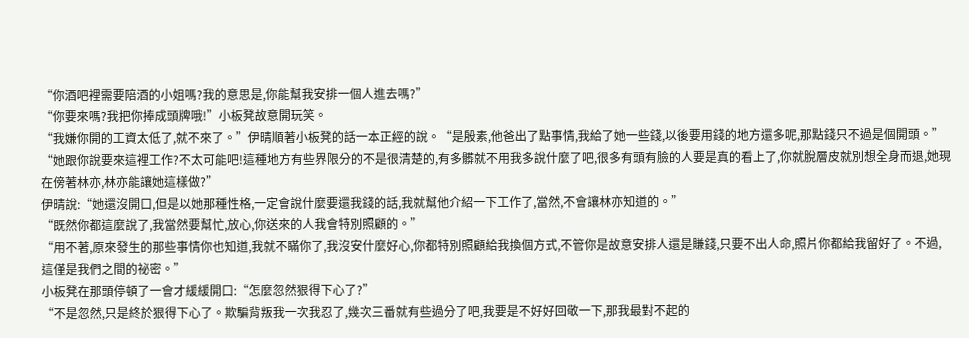“你酒吧裡需要陪酒的小姐嗎?我的意思是,你能幫我安排一個人進去嗎?”
“你要來嗎?我把你捧成頭牌哦!”小板凳故意開玩笑。
“我嫌你開的工資太低了,就不來了。”伊晴順著小板凳的話一本正經的說。“是殷素,他爸出了點事情,我給了她一些錢,以後要用錢的地方還多呢,那點錢只不過是個開頭。”
“她跟你說要來這裡工作?不太可能吧!這種地方有些界限分的不是很清楚的,有多髒就不用我多說什麼了吧,很多有頭有臉的人要是真的看上了,你就脫層皮就別想全身而退,她現在傍著林亦,林亦能讓她這樣做?”
伊晴說:“她還沒開口,但是以她那種性格,一定會說什麼要還我錢的話,我就幫他介紹一下工作了,當然,不會讓林亦知道的。”
“既然你都這麼說了,我當然要幫忙,放心,你送來的人我會特別照顧的。”
“用不著,原來發生的那些事情你也知道,我就不瞞你了,我沒安什麼好心,你都特別照顧給我換個方式,不管你是故意安排人還是賺錢,只要不出人命,照片你都給我留好了。不過,這僅是我們之間的祕密。”
小板凳在那頭停頓了一會才緩緩開口:“怎麼忽然狠得下心了?”
“不是忽然,只是終於狠得下心了。欺騙背叛我一次我忍了,幾次三番就有些過分了吧,我要是不好好回敬一下,那我最對不起的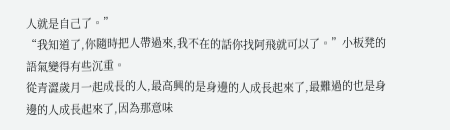人就是自己了。”
“我知道了,你隨時把人帶過來,我不在的話你找阿飛就可以了。”小板凳的語氣變得有些沉重。
從青澀歲月一起成長的人,最高興的是身邊的人成長起來了,最難過的也是身邊的人成長起來了,因為那意味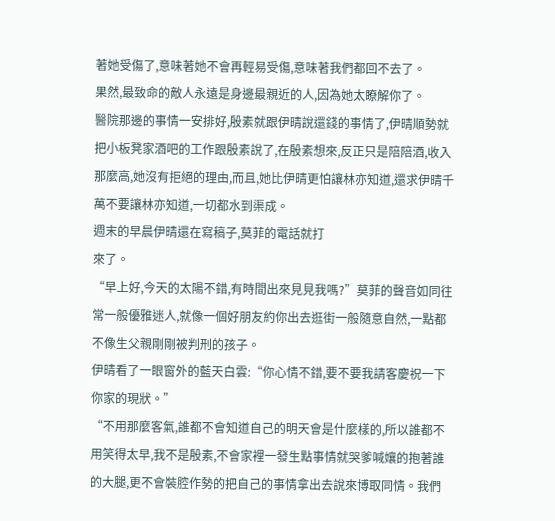著她受傷了,意味著她不會再輕易受傷,意味著我們都回不去了。
果然,最致命的敵人永遠是身邊最親近的人,因為她太瞭解你了。
醫院那邊的事情一安排好,殷素就跟伊晴說還錢的事情了,伊晴順勢就把小板凳家酒吧的工作跟殷素說了,在殷素想來,反正只是陪陪酒,收入那麼高,她沒有拒絕的理由,而且,她比伊晴更怕讓林亦知道,還求伊晴千萬不要讓林亦知道,一切都水到渠成。
週末的早晨伊晴還在寫稿子,莫菲的電話就打
來了。
“早上好,今天的太陽不錯,有時間出來見見我嗎?”莫菲的聲音如同往常一般優雅迷人,就像一個好朋友約你出去逛街一般隨意自然,一點都不像生父親剛剛被判刑的孩子。
伊晴看了一眼窗外的藍天白雲:“你心情不錯,要不要我請客慶祝一下你家的現狀。”
“不用那麼客氣,誰都不會知道自己的明天會是什麼樣的,所以誰都不用笑得太早,我不是殷素,不會家裡一發生點事情就哭爹喊孃的抱著誰的大腿,更不會裝腔作勢的把自己的事情拿出去說來博取同情。我們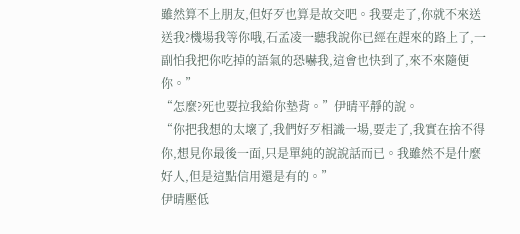雖然算不上朋友,但好歹也算是故交吧。我要走了,你就不來送送我?機場我等你哦,石孟凌一聽我說你已經在趕來的路上了,一副怕我把你吃掉的語氣的恐嚇我,這會也快到了,來不來隨便你。”
“怎麼?死也要拉我給你墊背。”伊晴平靜的說。
“你把我想的太壞了,我們好歹相識一場,要走了,我實在捨不得你,想見你最後一面,只是單純的說說話而已。我雖然不是什麼好人,但是這點信用還是有的。”
伊晴壓低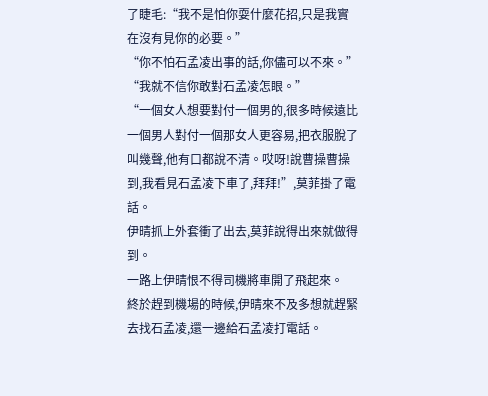了睫毛:“我不是怕你耍什麼花招,只是我實在沒有見你的必要。”
“你不怕石孟凌出事的話,你儘可以不來。”
“我就不信你敢對石孟凌怎眼。”
“一個女人想要對付一個男的,很多時候遠比一個男人對付一個那女人更容易,把衣服脫了叫幾聲,他有口都說不清。哎呀!說曹操曹操到,我看見石孟凌下車了,拜拜!”,莫菲掛了電話。
伊晴抓上外套衝了出去,莫菲說得出來就做得到。
一路上伊晴恨不得司機將車開了飛起來。
終於趕到機場的時候,伊晴來不及多想就趕緊去找石孟凌,還一邊給石孟凌打電話。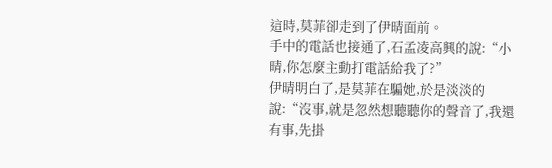這時,莫菲卻走到了伊晴面前。
手中的電話也接通了,石孟凌高興的說:“小晴,你怎麼主動打電話給我了?”
伊晴明白了,是莫菲在騙她,於是淡淡的說:“沒事,就是忽然想聽聽你的聲音了,我還有事,先掛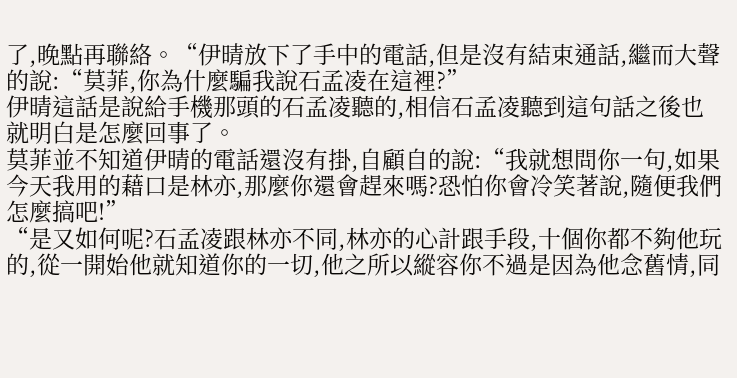了,晚點再聯絡。“伊晴放下了手中的電話,但是沒有結束通話,繼而大聲的說:“莫菲,你為什麼騙我說石孟凌在這裡?”
伊晴這話是說給手機那頭的石孟凌聽的,相信石孟凌聽到這句話之後也就明白是怎麼回事了。
莫菲並不知道伊晴的電話還沒有掛,自顧自的說:“我就想問你一句,如果今天我用的藉口是林亦,那麼你還會趕來嗎?恐怕你會冷笑著說,隨便我們怎麼搞吧!”
“是又如何呢?石孟凌跟林亦不同,林亦的心計跟手段,十個你都不夠他玩的,從一開始他就知道你的一切,他之所以縱容你不過是因為他念舊情,同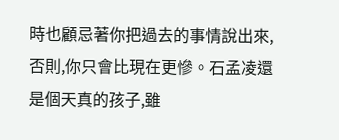時也顧忌著你把過去的事情說出來,否則,你只會比現在更慘。石孟凌還是個天真的孩子,雖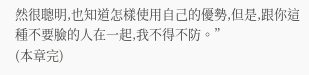然很聰明,也知道怎樣使用自己的優勢,但是,跟你這種不要臉的人在一起,我不得不防。”
(本章完)